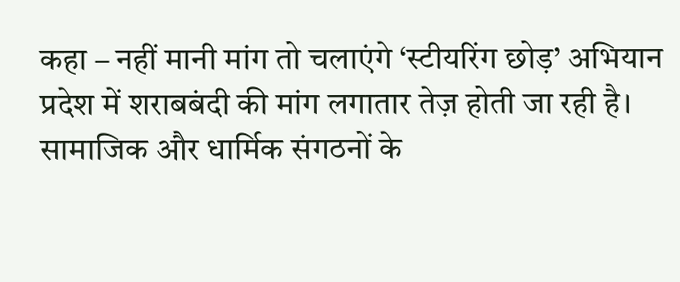कहा – नहीं मानी मांग तो चलाएंगे ‘स्टीयरिंग छोड़’ अभियान
प्रदेश में शराबबंदी की मांग लगातार तेज़ होती जा रही है। सामाजिक और धार्मिक संगठनों के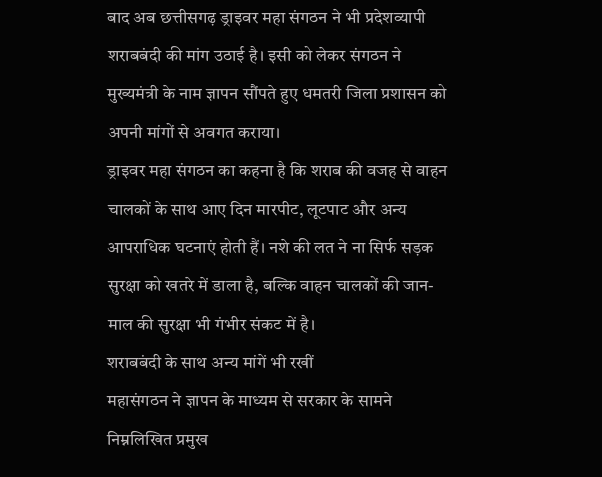बाद अब छत्तीसगढ़ ड्राइवर महा संगठन ने भी प्रदेशव्यापी शराबबंदी की मांग उठाई है। इसी को लेकर संगठन ने मुख्यमंत्री के नाम ज्ञापन सौंपते हुए धमतरी जिला प्रशासन को अपनी मांगों से अवगत कराया।
ड्राइवर महा संगठन का कहना है कि शराब की वजह से वाहन चालकों के साथ आए दिन मारपीट, लूटपाट और अन्य आपराधिक घटनाएं होती हैं। नशे की लत ने ना सिर्फ सड़क सुरक्षा को खतरे में डाला है, बल्कि वाहन चालकों की जान-माल की सुरक्षा भी गंभीर संकट में है।
शराबबंदी के साथ अन्य मांगें भी रखीं
महासंगठन ने ज्ञापन के माध्यम से सरकार के सामने निम्नलिखित प्रमुख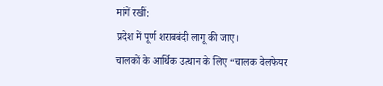मांगें रखीं:
प्रदेश में पूर्ण शराबबंदी लागू की जाए।
चालकों के आर्थिक उत्थान के लिए “चालक वेलफेयर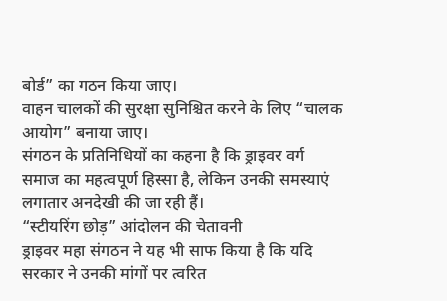बोर्ड” का गठन किया जाए।
वाहन चालकों की सुरक्षा सुनिश्चित करने के लिए “चालक आयोग” बनाया जाए।
संगठन के प्रतिनिधियों का कहना है कि ड्राइवर वर्ग समाज का महत्वपूर्ण हिस्सा है, लेकिन उनकी समस्याएं लगातार अनदेखी की जा रही हैं।
“स्टीयरिंग छोड़” आंदोलन की चेतावनी
ड्राइवर महा संगठन ने यह भी साफ किया है कि यदि सरकार ने उनकी मांगों पर त्वरित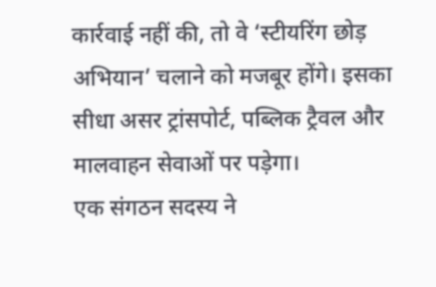कार्रवाई नहीं की, तो वे ‘स्टीयरिंग छोड़ अभियान’ चलाने को मजबूर होंगे। इसका सीधा असर ट्रांसपोर्ट, पब्लिक ट्रैवल और मालवाहन सेवाओं पर पड़ेगा।
एक संगठन सदस्य ने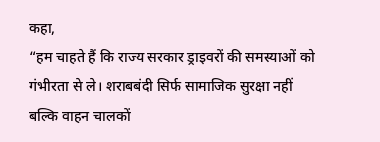कहा,
“हम चाहते हैं कि राज्य सरकार ड्राइवरों की समस्याओं को गंभीरता से ले। शराबबंदी सिर्फ सामाजिक सुरक्षा नहीं बल्कि वाहन चालकों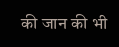की जान की भी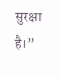सुरक्षा है।”